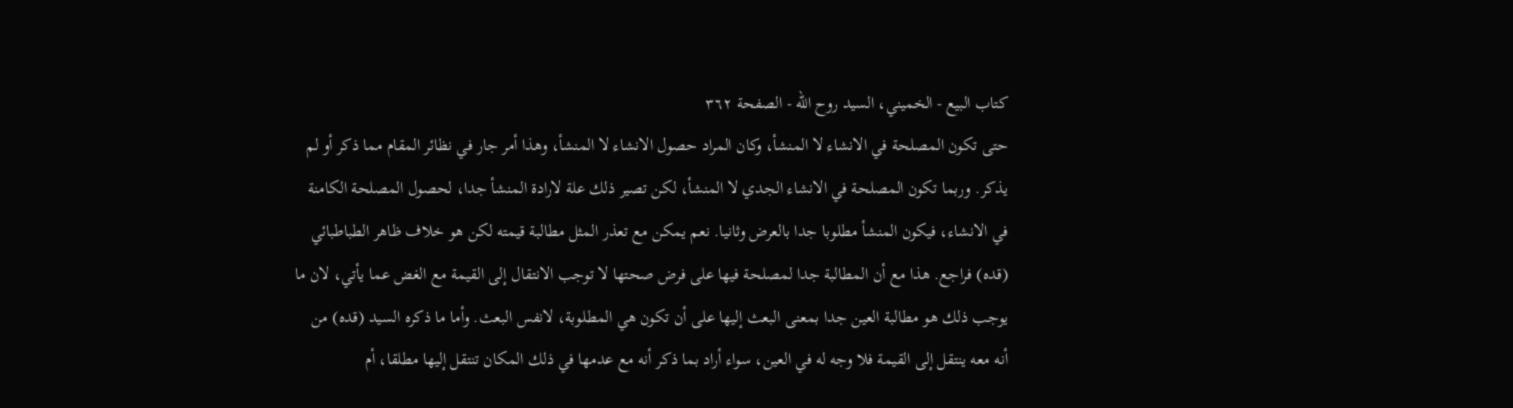كتاب البيع - الخميني، السيد روح الله - الصفحة ٣٦٢
حتى تكون المصلحة في الانشاء لا المنشأ، وكان المراد حصول الانشاء لا المنشأ، وهذا أمر جار في نظائر المقام مما ذكر أو لم يذكر. وربما تكون المصلحة في الانشاء الجدي لا المنشأ، لكن تصير ذلك علة لارادة المنشأ جدا، لحصول المصلحة الكامنة في الانشاء، فيكون المنشأ مطلوبا جدا بالعرض وثانيا. نعم يمكن مع تعذر المثل مطالبة قيمته لكن هو خلاف ظاهر الطباطبائي (قده) فراجع. هذا مع أن المطالبة جدا لمصلحة فيها على فرض صحتها لا توجب الانتقال إلى القيمة مع الغض عما يأتي، لان ما يوجب ذلك هو مطالبة العين جدا بمعنى البعث إليها على أن تكون هي المطلوبة، لانفس البعث. وأما ما ذكره السيد (قده) من أنه معه ينتقل إلى القيمة فلا وجه له في العين، سواء أراد بما ذكر أنه مع عدمها في ذلك المكان تنتقل إليها مطلقا، أم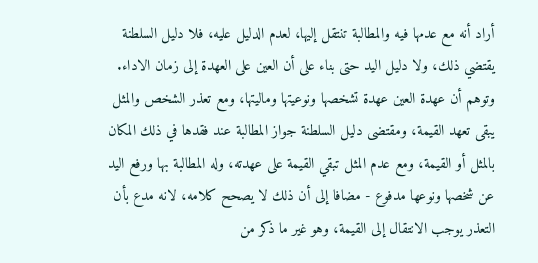أراد أنه مع عدمها فيه والمطالبة تنتقل إليها، لعدم الدليل عليه، فلا دليل السلطنة يقتضي ذلك، ولا دليل اليد حتى بناء على أن العين على العهدة إلى زمان الاداء. وتوهم أن عهدة العين عهدة تشخصها ونوعيتها وماليتها، ومع تعذر الشخص والمثل يبقى تعهد القيمة، ومقتضى دليل السلطنة جواز المطالبة عند فقدها في ذلك المكان بالمثل أو القيمة، ومع عدم المثل تبقي القيمة على عهدته، وله المطالبة بها ورفع اليد عن شخصها ونوعها مدفوع - مضافا إلى أن ذلك لا يصحح كلامه، لانه مدع بأن التعذر يوجب الانتقال إلى القيمة، وهو غير ما ذكر من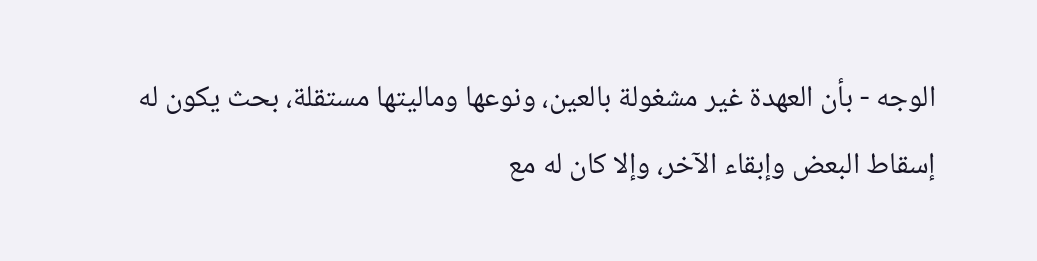الوجه - بأن العهدة غير مشغولة بالعين، ونوعها وماليتها مستقلة، بحث يكون له إسقاط البعض وإبقاء الآخر، وإلا كان له مع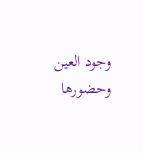وجود العين وحضورها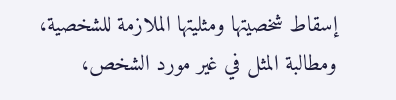إسقاط شخصيتها ومثليتها الملازمة للشخصية، ومطالبة المثل في غير مورد الشخص،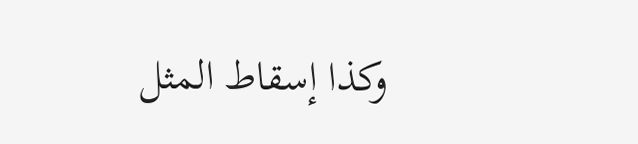وكذا إسقاط المثل